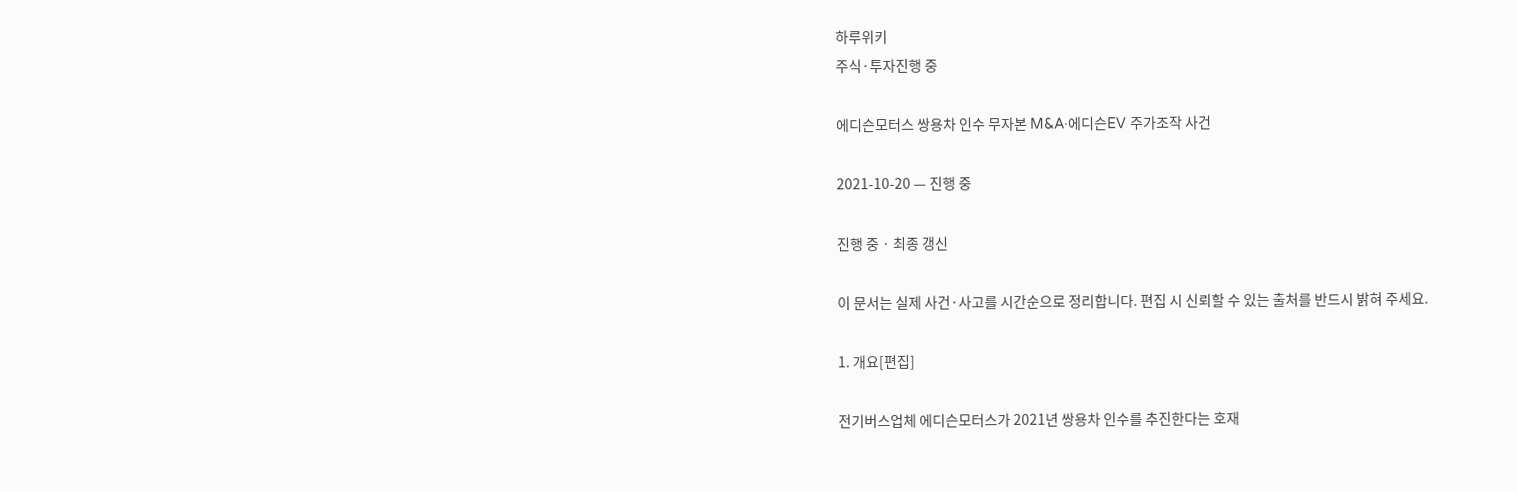하루위키
주식·투자진행 중

에디슨모터스 쌍용차 인수 무자본 M&A·에디슨EV 주가조작 사건

2021-10-20 — 진행 중

진행 중 · 최종 갱신

이 문서는 실제 사건·사고를 시간순으로 정리합니다. 편집 시 신뢰할 수 있는 출처를 반드시 밝혀 주세요.

1. 개요[편집]

전기버스업체 에디슨모터스가 2021년 쌍용차 인수를 추진한다는 호재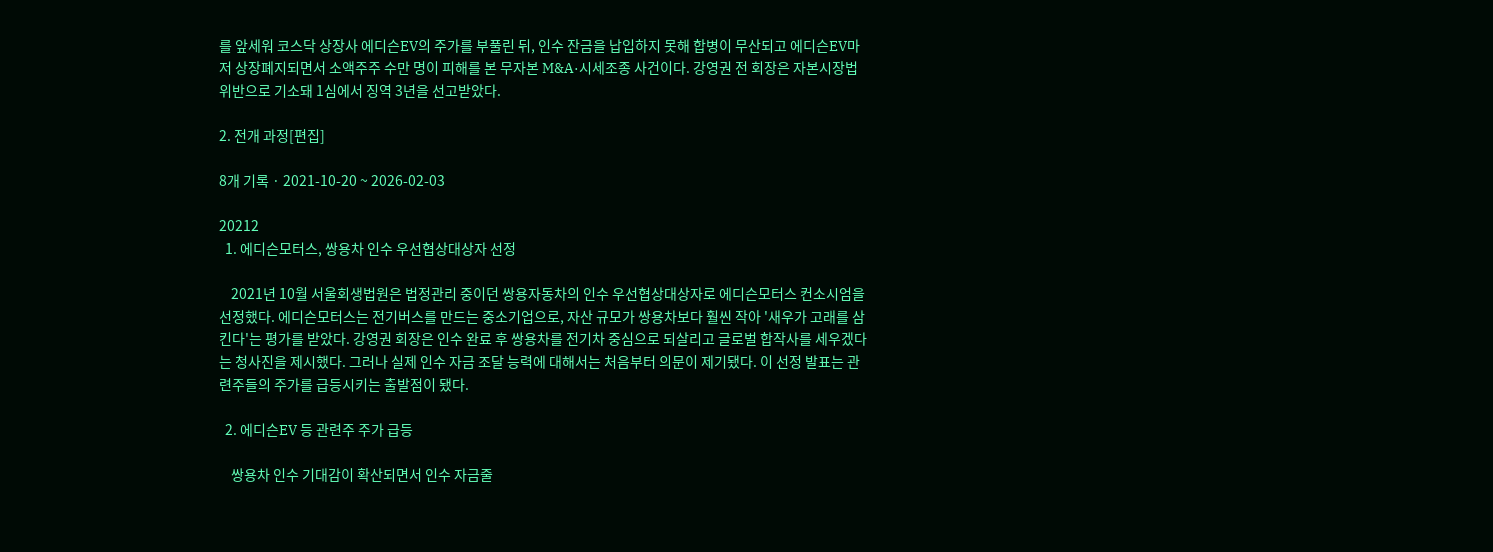를 앞세워 코스닥 상장사 에디슨EV의 주가를 부풀린 뒤, 인수 잔금을 납입하지 못해 합병이 무산되고 에디슨EV마저 상장폐지되면서 소액주주 수만 명이 피해를 본 무자본 M&A·시세조종 사건이다. 강영권 전 회장은 자본시장법 위반으로 기소돼 1심에서 징역 3년을 선고받았다.

2. 전개 과정[편집]

8개 기록 · 2021-10-20 ~ 2026-02-03

20212
  1. 에디슨모터스, 쌍용차 인수 우선협상대상자 선정

    2021년 10월 서울회생법원은 법정관리 중이던 쌍용자동차의 인수 우선협상대상자로 에디슨모터스 컨소시엄을 선정했다. 에디슨모터스는 전기버스를 만드는 중소기업으로, 자산 규모가 쌍용차보다 훨씬 작아 '새우가 고래를 삼킨다'는 평가를 받았다. 강영권 회장은 인수 완료 후 쌍용차를 전기차 중심으로 되살리고 글로벌 합작사를 세우겠다는 청사진을 제시했다. 그러나 실제 인수 자금 조달 능력에 대해서는 처음부터 의문이 제기됐다. 이 선정 발표는 관련주들의 주가를 급등시키는 출발점이 됐다.

  2. 에디슨EV 등 관련주 주가 급등

    쌍용차 인수 기대감이 확산되면서 인수 자금줄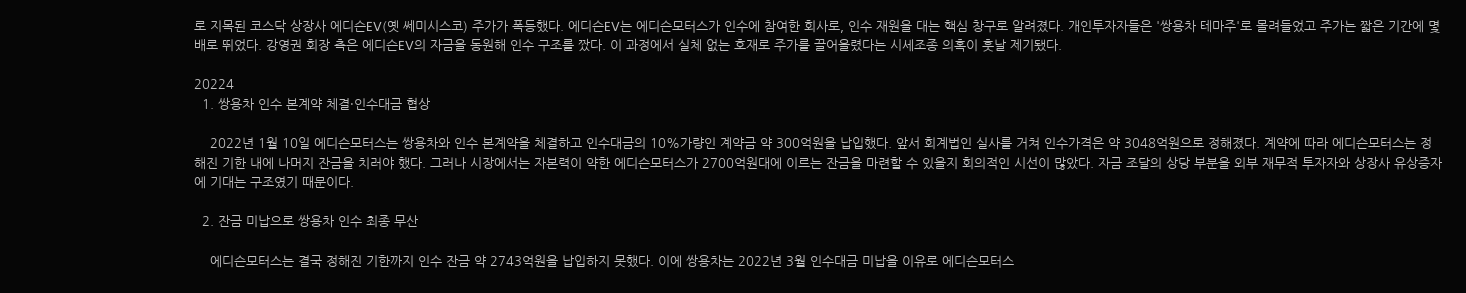로 지목된 코스닥 상장사 에디슨EV(옛 쎄미시스코) 주가가 폭등했다. 에디슨EV는 에디슨모터스가 인수에 참여한 회사로, 인수 재원을 대는 핵심 창구로 알려졌다. 개인투자자들은 '쌍용차 테마주'로 몰려들었고 주가는 짧은 기간에 몇 배로 뛰었다. 강영권 회장 측은 에디슨EV의 자금을 동원해 인수 구조를 짰다. 이 과정에서 실체 없는 호재로 주가를 끌어올렸다는 시세조종 의혹이 훗날 제기됐다.

20224
  1. 쌍용차 인수 본계약 체결·인수대금 협상

    2022년 1월 10일 에디슨모터스는 쌍용차와 인수 본계약을 체결하고 인수대금의 10%가량인 계약금 약 300억원을 납입했다. 앞서 회계법인 실사를 거쳐 인수가격은 약 3048억원으로 정해졌다. 계약에 따라 에디슨모터스는 정해진 기한 내에 나머지 잔금을 치러야 했다. 그러나 시장에서는 자본력이 약한 에디슨모터스가 2700억원대에 이르는 잔금을 마련할 수 있을지 회의적인 시선이 많았다. 자금 조달의 상당 부분을 외부 재무적 투자자와 상장사 유상증자에 기대는 구조였기 때문이다.

  2. 잔금 미납으로 쌍용차 인수 최종 무산

    에디슨모터스는 결국 정해진 기한까지 인수 잔금 약 2743억원을 납입하지 못했다. 이에 쌍용차는 2022년 3월 인수대금 미납을 이유로 에디슨모터스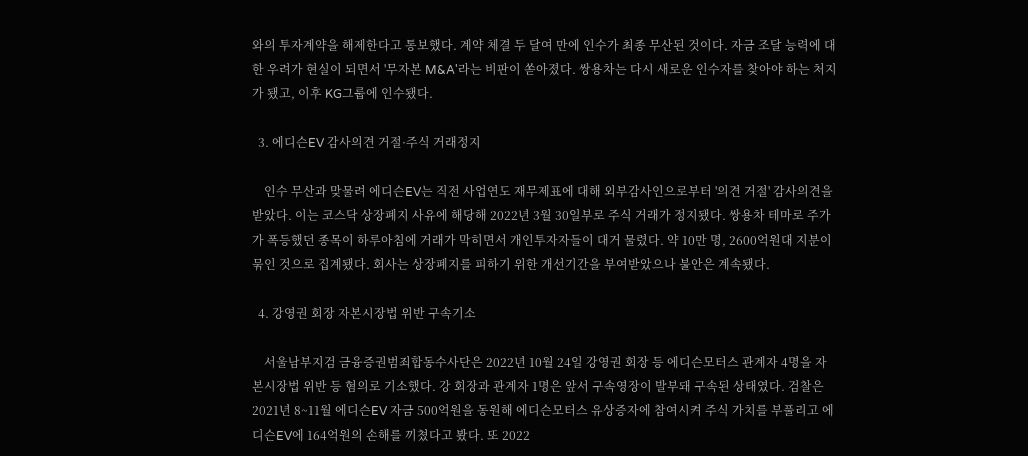와의 투자계약을 해제한다고 통보했다. 계약 체결 두 달여 만에 인수가 최종 무산된 것이다. 자금 조달 능력에 대한 우려가 현실이 되면서 '무자본 M&A'라는 비판이 쏟아졌다. 쌍용차는 다시 새로운 인수자를 찾아야 하는 처지가 됐고, 이후 KG그룹에 인수됐다.

  3. 에디슨EV 감사의견 거절·주식 거래정지

    인수 무산과 맞물려 에디슨EV는 직전 사업연도 재무제표에 대해 외부감사인으로부터 '의견 거절' 감사의견을 받았다. 이는 코스닥 상장폐지 사유에 해당해 2022년 3월 30일부로 주식 거래가 정지됐다. 쌍용차 테마로 주가가 폭등했던 종목이 하루아침에 거래가 막히면서 개인투자자들이 대거 물렸다. 약 10만 명, 2600억원대 지분이 묶인 것으로 집계됐다. 회사는 상장폐지를 피하기 위한 개선기간을 부여받았으나 불안은 계속됐다.

  4. 강영권 회장 자본시장법 위반 구속기소

    서울남부지검 금융증권범죄합동수사단은 2022년 10월 24일 강영권 회장 등 에디슨모터스 관계자 4명을 자본시장법 위반 등 혐의로 기소했다. 강 회장과 관계자 1명은 앞서 구속영장이 발부돼 구속된 상태였다. 검찰은 2021년 8~11월 에디슨EV 자금 500억원을 동원해 에디슨모터스 유상증자에 참여시켜 주식 가치를 부풀리고 에디슨EV에 164억원의 손해를 끼쳤다고 봤다. 또 2022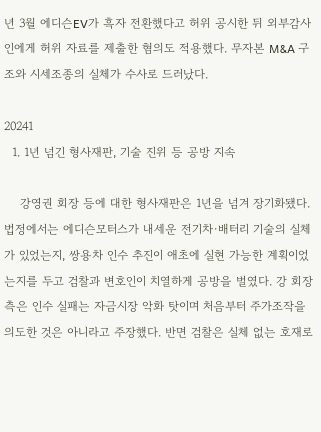년 3월 에디슨EV가 흑자 전환했다고 허위 공시한 뒤 외부감사인에게 허위 자료를 제출한 혐의도 적용했다. 무자본 M&A 구조와 시세조종의 실체가 수사로 드러났다.

20241
  1. 1년 넘긴 형사재판, 기술 진위 등 공방 지속

    강영권 회장 등에 대한 형사재판은 1년을 넘겨 장기화됐다. 법정에서는 에디슨모터스가 내세운 전기차·배터리 기술의 실체가 있었는지, 쌍용차 인수 추진이 애초에 실현 가능한 계획이었는지를 두고 검찰과 변호인이 치열하게 공방을 벌였다. 강 회장 측은 인수 실패는 자금시장 악화 탓이며 처음부터 주가조작을 의도한 것은 아니라고 주장했다. 반면 검찰은 실체 없는 호재로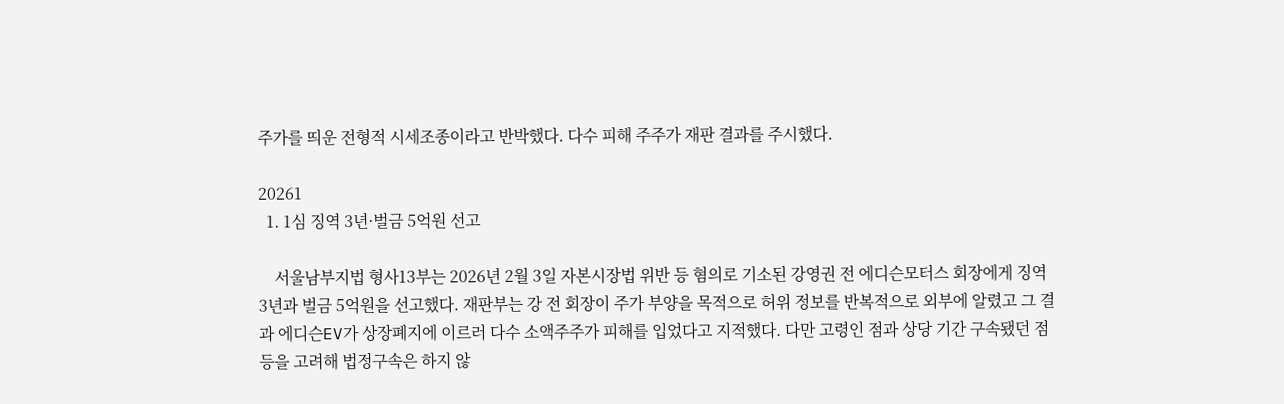주가를 띄운 전형적 시세조종이라고 반박했다. 다수 피해 주주가 재판 결과를 주시했다.

20261
  1. 1심 징역 3년·벌금 5억원 선고

    서울남부지법 형사13부는 2026년 2월 3일 자본시장법 위반 등 혐의로 기소된 강영권 전 에디슨모터스 회장에게 징역 3년과 벌금 5억원을 선고했다. 재판부는 강 전 회장이 주가 부양을 목적으로 허위 정보를 반복적으로 외부에 알렸고 그 결과 에디슨EV가 상장폐지에 이르러 다수 소액주주가 피해를 입었다고 지적했다. 다만 고령인 점과 상당 기간 구속됐던 점 등을 고려해 법정구속은 하지 않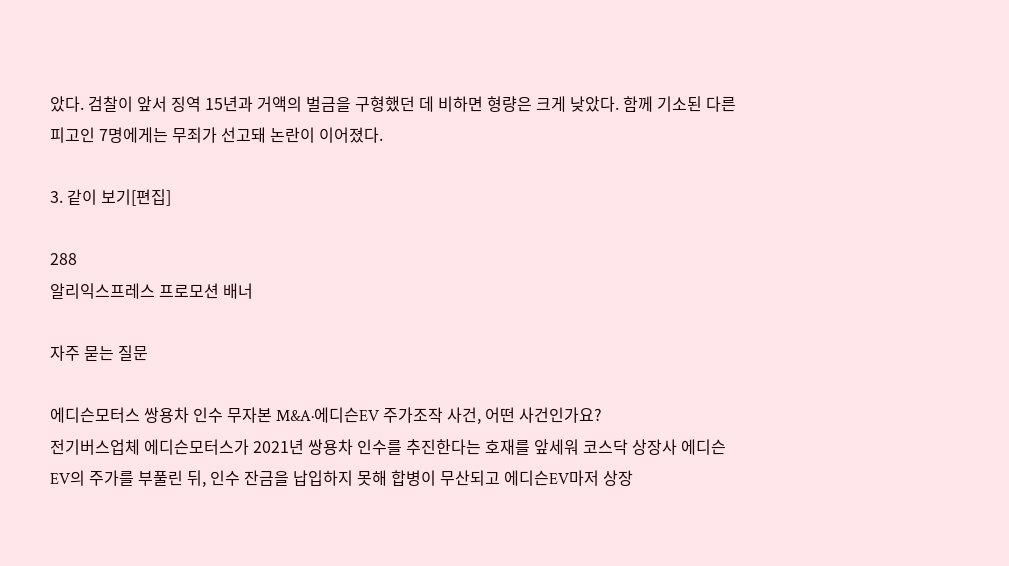았다. 검찰이 앞서 징역 15년과 거액의 벌금을 구형했던 데 비하면 형량은 크게 낮았다. 함께 기소된 다른 피고인 7명에게는 무죄가 선고돼 논란이 이어졌다.

3. 같이 보기[편집]

288
알리익스프레스 프로모션 배너

자주 묻는 질문

에디슨모터스 쌍용차 인수 무자본 M&A·에디슨EV 주가조작 사건, 어떤 사건인가요?
전기버스업체 에디슨모터스가 2021년 쌍용차 인수를 추진한다는 호재를 앞세워 코스닥 상장사 에디슨EV의 주가를 부풀린 뒤, 인수 잔금을 납입하지 못해 합병이 무산되고 에디슨EV마저 상장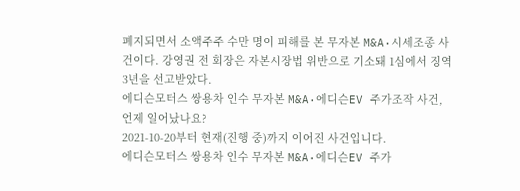폐지되면서 소액주주 수만 명이 피해를 본 무자본 M&A·시세조종 사건이다. 강영권 전 회장은 자본시장법 위반으로 기소돼 1심에서 징역 3년을 선고받았다.
에디슨모터스 쌍용차 인수 무자본 M&A·에디슨EV 주가조작 사건, 언제 일어났나요?
2021-10-20부터 현재(진행 중)까지 이어진 사건입니다.
에디슨모터스 쌍용차 인수 무자본 M&A·에디슨EV 주가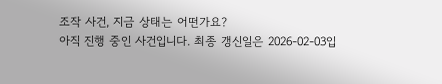조작 사건, 지금 상태는 어떤가요?
아직 진행 중인 사건입니다. 최종 갱신일은 2026-02-03입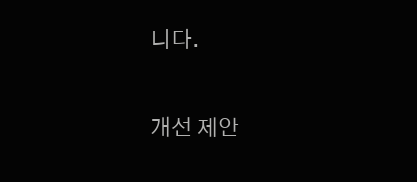니다.

개선 제안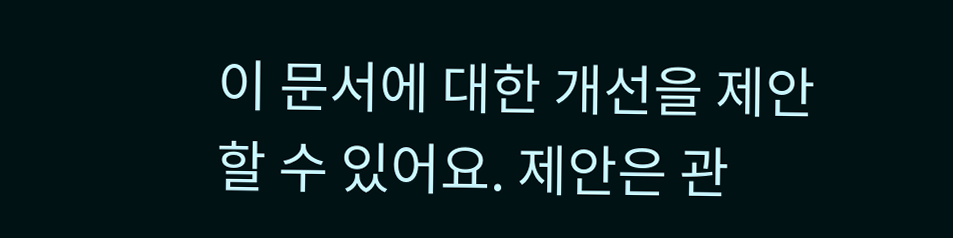이 문서에 대한 개선을 제안할 수 있어요. 제안은 관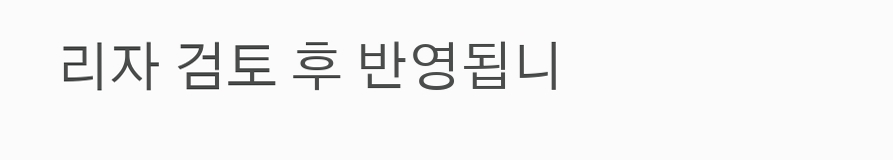리자 검토 후 반영됩니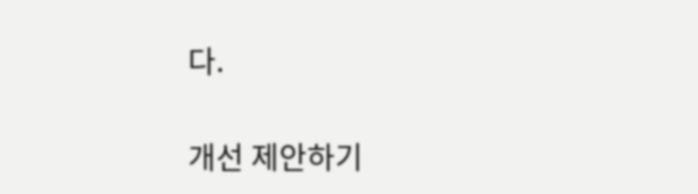다.

개선 제안하기